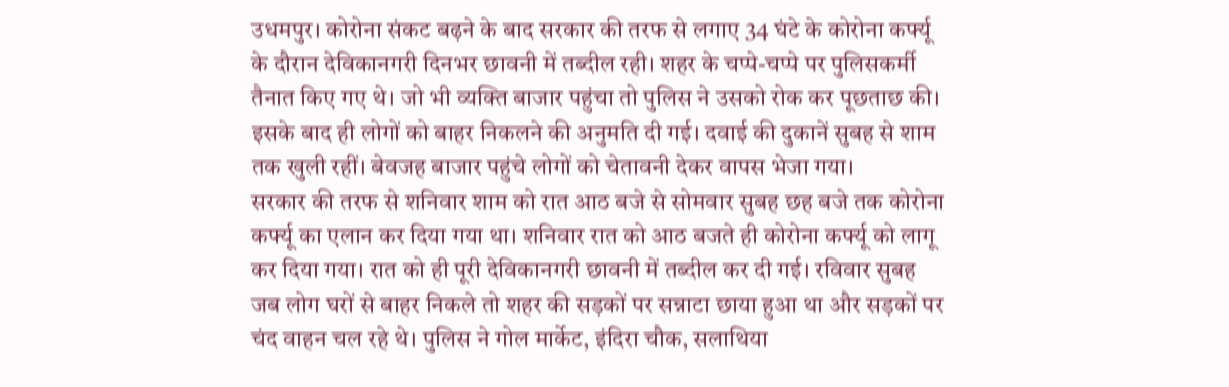उधमपुर। कोरोना संकट बढ़ने के बाद सरकार की तरफ से लगाए 34 घंटे के कोरोना कर्फ्यू के दौरान देविकानगरी दिनभर छावनी में तब्दील रही। शहर के चप्पे-चप्पे पर पुलिसकर्मी तैनात किए गए थे। जो भी व्यक्ति बाजार पहुंचा तो पुलिस ने उसको रोक कर पूछताछ की। इसके बाद ही लोगों को बाहर निकलने की अनुमति दी गई। दवाई की दुकानें सुबह से शाम तक खुली रहीं। बेवजह बाजार पहुंचे लोगों को चेतावनी देकर वापस भेजा गया।
सरकार की तरफ से शनिवार शाम को रात आठ बजे से सोमवार सुबह छह बजे तक कोरोना कर्फ्यू का एलान कर दिया गया था। शनिवार रात को आठ बजते ही कोरोना कर्फ्यू को लागू कर दिया गया। रात को ही पूरी देविकानगरी छावनी में तब्दील कर दी गई। रविवार सुबह जब लोग घरों से बाहर निकले तो शहर की सड़कों पर सन्नाटा छाया हुआ था और सड़कों पर चंद वाहन चल रहे थे। पुलिस ने गोल मार्केट, इंदिरा चौक, सलाथिया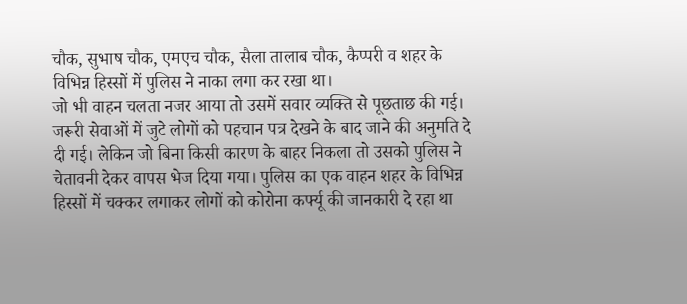चौक, सुभाष चौक, एमएच चौक, सैला तालाब चौक, कैप्परी व शहर के विभिन्न हिस्सों में पुलिस ने नाका लगा कर रखा था।
जो भी वाहन चलता नजर आया तो उसमें सवार व्यक्ति से पूछताछ की गई। जरूरी सेवाओं में जुटे लोगों को पहचान पत्र देखने के बाद जाने की अनुमति दे दी गई। लेकिन जो बिना किसी कारण के बाहर निकला तो उसको पुलिस ने चेतावनी देकर वापस भेज दिया गया। पुलिस का एक वाहन शहर के विभिन्न हिस्सों में चक्कर लगाकर लोगों को कोरोना कर्फ्यू की जानकारी दे रहा था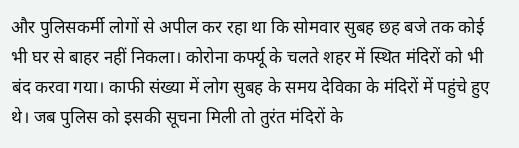और पुलिसकर्मी लोगों से अपील कर रहा था कि सोमवार सुबह छह बजे तक कोई भी घर से बाहर नहीं निकला। कोरोना कर्फ्यू के चलते शहर में स्थित मंदिरों को भी बंद करवा गया। काफी संख्या में लोग सुबह के समय देविका के मंदिरों में पहुंचे हुए थे। जब पुलिस को इसकी सूचना मिली तो तुरंत मंदिरों के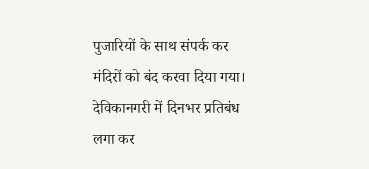पुजारियों के साथ संपर्क कर मंदिरों को बंद करवा दिया गया। देविकानगरी में दिनभर प्रतिबंध लगा कर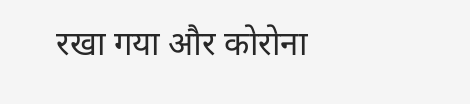रखा गया और कोरोना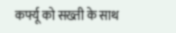कर्फ्यू को सख्ती के साथ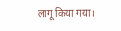लागू किया गया।